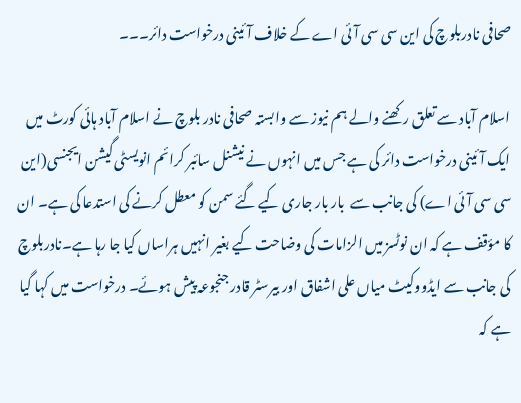صحافی نادربلوچ کی این سی سی آئی اے کے خلاف آئینی درخواست دائر۔۔۔

اسلام آباد سے تعلق رکھنے والے ہم نیوز سے وابستہ صحافی نادر بلوچ نے اسلام آباد ہائی کورٹ میں ایک آئینی درخواست دائر کی ہے جس میں انہوں نے نیشنل سائبر کرائم انویسٹی گیشن ایجنسی(این سی سی آئی اے) کی جانب سے  بار بار جاری کیے گئے سمن کو معطل کرنے کی استدعا کی ہے۔ ان کا مؤقف ہے کہ ان نوٹسز میں الزامات کی وضاحت کیے بغیر انہیں ہراساں کیا جا رہا ہے۔نادربلوچ  کی جانب سے ایڈووکیٹ میاں علی اشفاق اور بیرسٹر قادر جنجوعہ پیش ہوئے۔ درخواست میں کہا گیا ہے کہ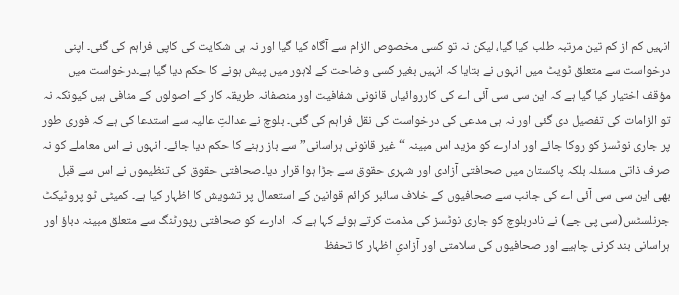انہیں کم از کم تین مرتبہ طلب کیا گیا، لیکن نہ تو کسی مخصوص الزام سے آگاہ کیا گیا اور نہ ہی شکایت کی کاپی فراہم کی گئی۔ اپنی درخواست سے متعلق ٹویٹ میں انہوں نے بتایا کہ انہیں بغیر کسی وضاحت کے لاہور میں پیش ہونے کا حکم دیا گیا ہے۔درخواست میں مؤقف اختیار کیا گیا ہے کہ این سی سی آئی اے کی کارروائیاں قانونی شفافیت اور منصفانہ طریقہ کار کے اصولوں کے منافی ہیں کیونکہ نہ تو الزامات کی تفصیل دی گئی اور نہ ہی مدعی کی درخواست کی نقل فراہم کی گئی۔ بلوچ نے عدالتِ عالیہ سے استدعا کی ہے کہ فوری طور پر جاری نوٹسز کو روکا جائے اور ادارے کو مزید اس مبینہ “غیر قانونی ہراسانی” سے باز رہنے کا حکم دیا جائے۔ انہوں نے اس معاملے کو نہ صرف ذاتی مسئلہ بلکہ پاکستان میں صحافتی آزادی اور شہری حقوق سے جڑا ہوا قرار دیا۔صحافتی حقوق کی تنظیموں نے اس سے قبل بھی این سی سی آئی اے کی جانب سے صحافیوں کے خلاف سائبر کرائم قوانین کے استعمال پر تشویش کا اظہار کیا ہے۔ کمیٹی ٹو پروٹیکٹ جرنلسٹس(سی پی جے) نے نادربلوچ کو جاری نوٹسز کی مذمت کرتے ہوئے کہا ہے کہ  ادارے کو صحافتی رپورٹنگ سے متعلق مبینہ دباؤ اور ہراسانی بند کرنی چاہیے اور صحافیوں کی سلامتی اور آزادیِ اظہار کا تحفظ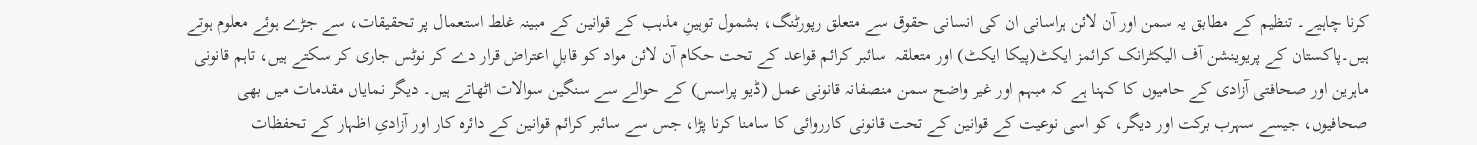کرنا چاہیے۔ تنظیم کے مطابق یہ سمن اور آن لائن ہراسانی ان کی انسانی حقوق سے متعلق رپورٹنگ، بشمول توہینِ مذہب کے قوانین کے مبینہ غلط استعمال پر تحقیقات، سے جڑے ہوئے معلوم ہوتے ہیں۔پاکستان کے پریوینشن آف الیکٹرانک کرائمز ایکٹ(پیکا ایکٹ) اور متعلقہ  سائبر کرائم قواعد کے تحت حکام آن لائن مواد کو قابلِ اعتراض قرار دے کر نوٹس جاری کر سکتے ہیں، تاہم قانونی ماہرین اور صحافتی آزادی کے حامیوں کا کہنا ہے کہ مبہم اور غیر واضح سمن منصفانہ قانونی عمل (ڈیو پراسس) کے حوالے سے سنگین سوالات اٹھاتے ہیں۔ دیگر نمایاں مقدمات میں بھی صحافیوں، جیسے سہرب برکت اور دیگر، کو اسی نوعیت کے قوانین کے تحت قانونی کارروائی کا سامنا کرنا پڑا، جس سے سائبر کرائم قوانین کے دائرہ کار اور آزادیِ اظہار کے تحفظات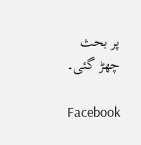پر بحث چھڑ گئی۔

Facebook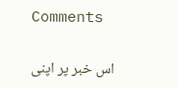Comments

اس خبر پر اپنی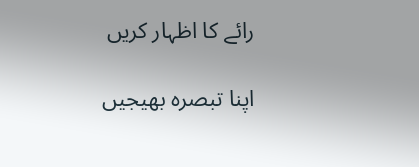رائے کا اظہار کریں

اپنا تبصرہ بھیجیں